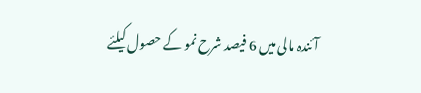آئندہ مالی میں 6 فیصد شرح نمو کے حصول کیلئے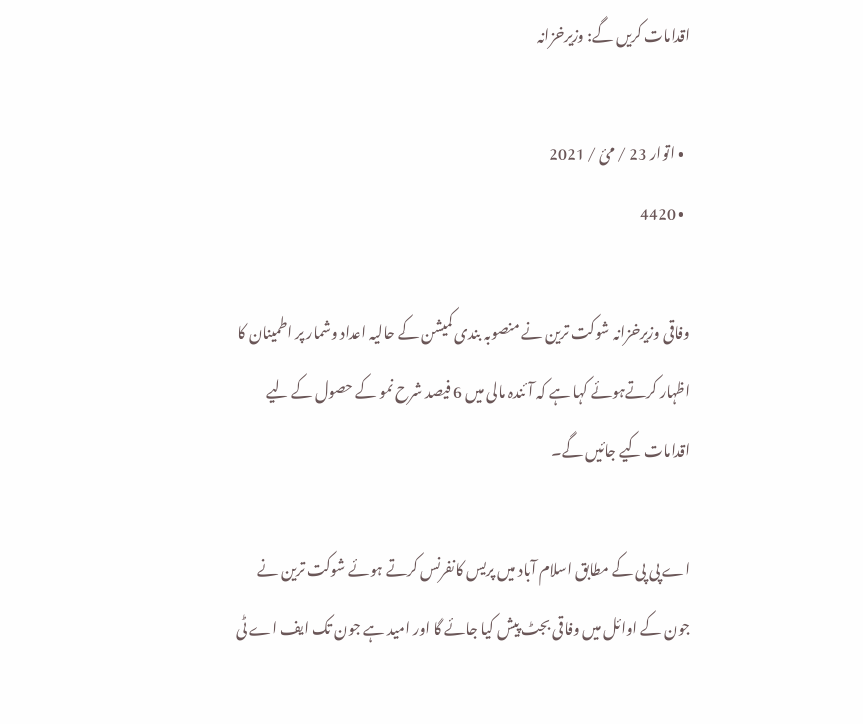اقدامات کریں گے: وزیرخزانہ

  • اتوار 23 / مئ / 2021
  • 4420

وفاقی وزیرخزانہ شوکت ترین نے منصوبہ بندی کمیشن کے حالیہ اعداد وشمار پر اطمینان کا اظہار کرتےہوئے کہا ہے کہ آئندہ مالی میں 6 فیصد شرح نمو کے حصول کے لیے اقدامات کیے جائیں گے۔

اے پی پی کے مطابق اسلام آباد میں پریس کانفرنس کرتے ہوئے شوکت ترین نے جون کے اوائل میں وفاقی بجٹ پیش کیا جائے گا اور امید ہے جون تک ایف اے ٹی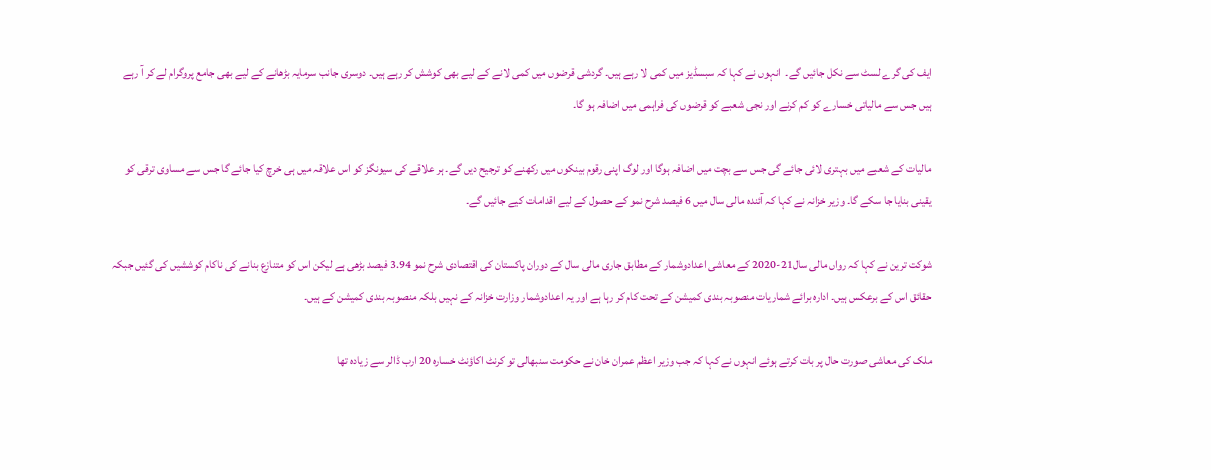ایف کی گرے لسٹ سے نکل جائیں گے۔  انہوں نے کہا کہ سبسڈیز میں کمی لا رہے ہیں۔ گردشی قرضوں میں کمی لانے کے لیے بھی کوشش کر رہے ہیں۔ دوسری جانب سرمایہ بڑھانے کے لیے بھی جامع پروگرام لے کر آ رہے ہیں جس سے مالیاتی خسارے کو کم کرنے اور نجی شعبے کو قرضوں کی فراہمی میں اضافہ ہو گا۔

مالیات کے شعبے میں بہتری لائی جائے گی جس سے بچت میں اضافہ ہوگا اور لوگ اپنی رقوم بینکوں میں رکھنے کو ترجیح دیں گے۔ ہر علاقے کی سیونگز کو اس علاقہ میں ہی خرچ کیا جائے گا جس سے مساوی ترقی کو یقینی بنایا جا سکے گا۔ وزیر خزانہ نے کہا کہ آئندہ مالی سال میں 6 فیصد شرح نمو کے حصول کے لیے اقدامات کیے جائیں گے۔

شوکت ترین نے کہا کہ رواں مالی سال21-2020 کے معاشی اعدادوشمار کے مطابق جاری مالی سال کے دوران پاکستان کی اقتصادی شرح نمو 3.94 فیصد بڑھی ہے لیکن اس کو متنازع بنانے کی ناکام کوششیں کی گئیں جبکہ حقائق اس کے برعکس ہیں۔ ادارہ برائے شماریات منصوبہ بندی کمیشن کے تحت کام کر رہا ہے اور یہ اعدادوشمار وزارت خزانہ کے نہیں بلکہ منصوبہ بندی کمیشن کے ہیں۔

ملک کی معاشی صورت حال پر بات کرتے ہوئے انہوں نے کہا کہ جب وزیر اعظم عمران خان نے حکومت سنبھالی تو کرنٹ اکاؤنٹ خسارہ 20 ارب ڈالر سے زیادہ تھا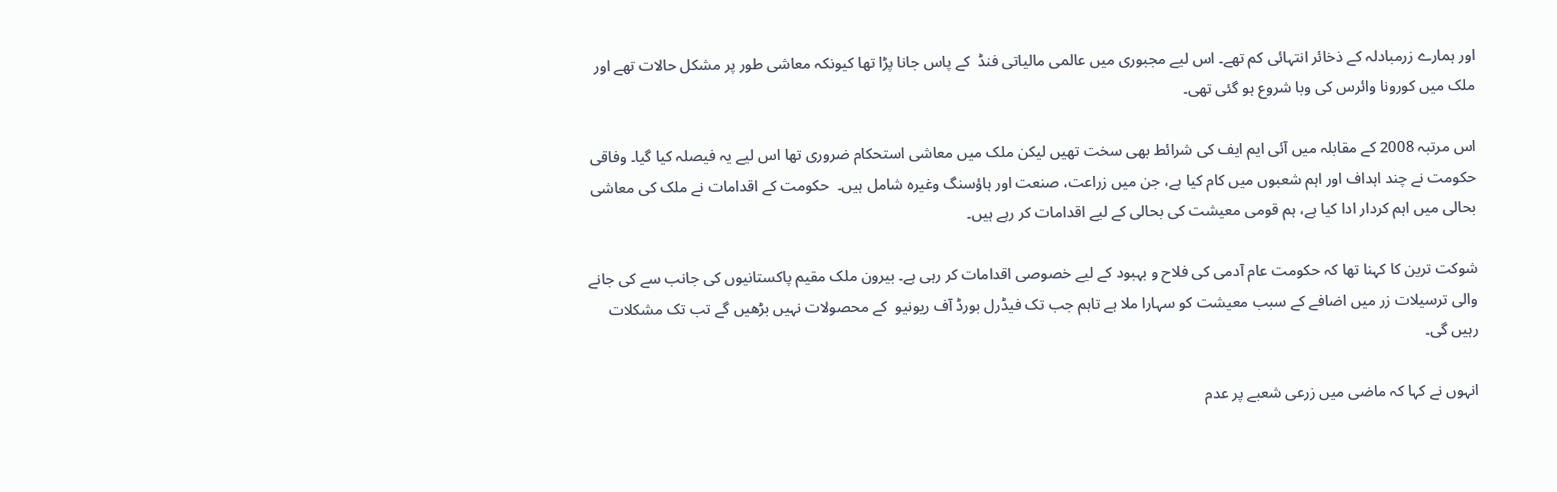اور ہمارے زرمبادلہ کے ذخائر انتہائی کم تھے۔ اس لیے مجبوری میں عالمی مالیاتی فنڈ  کے پاس جانا پڑا تھا کیونکہ معاشی طور پر مشکل حالات تھے اور ملک میں کورونا وائرس کی وبا شروع ہو گئی تھی۔

اس مرتبہ 2008 کے مقابلہ میں آئی ایم ایف کی شرائط بھی سخت تھیں لیکن ملک میں معاشی استحکام ضروری تھا اس لیے یہ فیصلہ کیا گیا۔ وفاقی حکومت نے چند اہداف اور اہم شعبوں میں کام کیا ہے، جن میں زراعت، صنعت اور ہاؤسنگ وغیرہ شامل ہیں۔  حکومت کے اقدامات نے ملک کی معاشی بحالی میں اہم کردار ادا کیا ہے، ہم قومی معیشت کی بحالی کے لیے اقدامات کر رہے ہیں۔

شوکت ترین کا کہنا تھا کہ حکومت عام آدمی کی فلاح و بہبود کے لیے خصوصی اقدامات کر رہی ہے۔ بیرون ملک مقیم پاکستانیوں کی جانب سے کی جانے والی ترسیلات زر میں اضافے کے سبب معیشت کو سہارا ملا ہے تاہم جب تک فیڈرل بورڈ آف ریونیو  کے محصولات نہیں بڑھیں گے تب تک مشکلات رہیں گی۔

انہوں نے کہا کہ ماضی میں زرعی شعبے پر عدم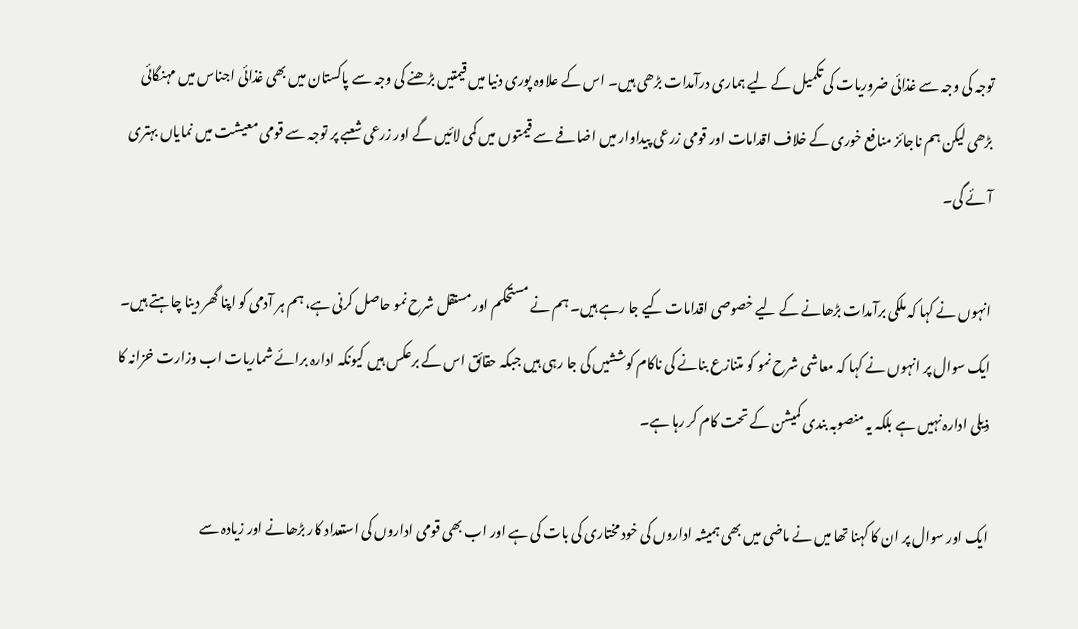توجہ کی وجہ سے غذائی ضروریات کی تکمیل کے لیے ہماری درآمدات بڑھی ہیں۔ اس کے علاوہ پوری دنیا میں قیمتیں بڑھنے کی وجہ سے پاکستان میں بھی غذائی اجناس میں مہنگائی بڑھی لیکن ہم ناجائز منافع خوری کے خلاف اقدامات اور قومی زرعی پیداوار میں اضافے سے قیمتوں میں کمی لائیں گے اور زرعی شعبے پر توجہ سے قومی معیشت میں نمایاں بہتری آئے گی۔

انہوں نے کہا کہ ملکی برآمدات بڑھانے کے لیے خصوصی اقدامات کیے جا رہے ہیں۔ ہم نے مستحکم اور مستقل شرح نمو حاصل کرنی ہے، ہم ہر آدمی کو اپنا گھر دینا چاہتے ہیں۔ ایک سوال پر انہوں نے کہا کہ معاشی شرح نمو کو متنازع بنانے کی ناکام کوششیں کی جا رہی ہیں جبکہ حقائق اس کے برعکس ہیں کیونکہ ادارہ برائے شماریات اب وزارت خزانہ کا ذیلی ادارہ نہیں ہے بلکہ یہ منصوبہ بندی کمیشن کے تحت کام کر رہا ہے۔

ایک اور سوال پر ان کا کہنا تھا میں نے ماضی میں بھی ہمیشہ اداروں کی خود مختاری کی بات کی ہے اور اب بھی قومی اداروں کی استعداد کار بڑھانے اور زیادہ سے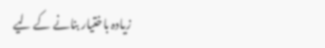زیادہ باختیار بنانے کے لیے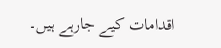اقدامات کیے جارہے ہیں۔